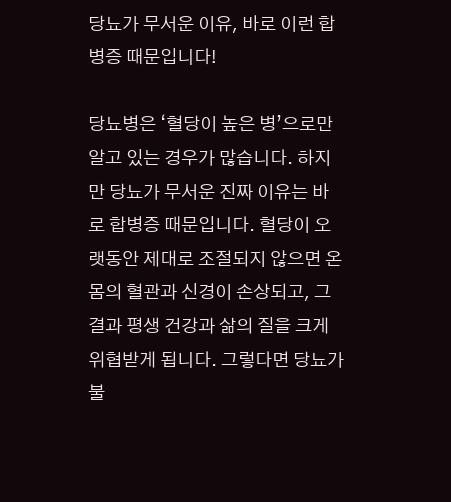당뇨가 무서운 이유, 바로 이런 합병증 때문입니다!

당뇨병은 ‘혈당이 높은 병’으로만 알고 있는 경우가 많습니다. 하지만 당뇨가 무서운 진짜 이유는 바로 합병증 때문입니다. 혈당이 오랫동안 제대로 조절되지 않으면 온몸의 혈관과 신경이 손상되고, 그 결과 평생 건강과 삶의 질을 크게 위협받게 됩니다. 그렇다면 당뇨가 불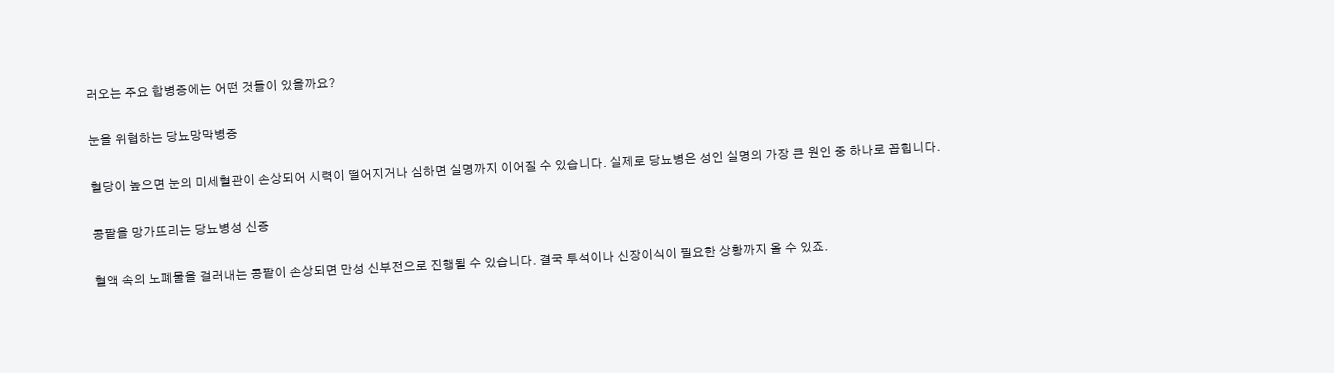러오는 주요 합병증에는 어떤 것들이 있을까요?

눈을 위협하는 당뇨망막병증

혈당이 높으면 눈의 미세혈관이 손상되어 시력이 떨어지거나 심하면 실명까지 이어질 수 있습니다. 실제로 당뇨병은 성인 실명의 가장 큰 원인 중 하나로 꼽힙니다.

콩팥을 망가뜨리는 당뇨병성 신증

혈액 속의 노폐물을 걸러내는 콩팥이 손상되면 만성 신부전으로 진행될 수 있습니다. 결국 투석이나 신장이식이 필요한 상황까지 올 수 있죠.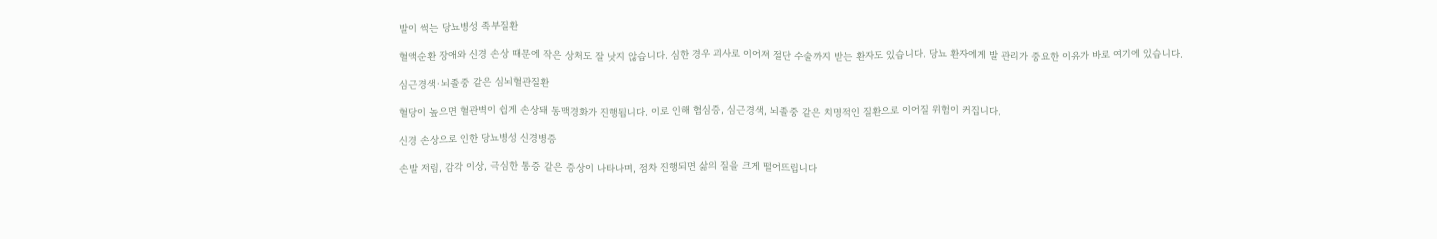발이 썩는 당뇨병성 족부질환

혈액순환 장애와 신경 손상 때문에 작은 상처도 잘 낫지 않습니다. 심한 경우 괴사로 이어져 절단 수술까지 받는 환자도 있습니다. 당뇨 환자에게 발 관리가 중요한 이유가 바로 여기에 있습니다.

심근경색·뇌졸중 같은 심뇌혈관질환

혈당이 높으면 혈관벽이 쉽게 손상돼 동맥경화가 진행됩니다. 이로 인해 협심증, 심근경색, 뇌졸중 같은 치명적인 질환으로 이어질 위험이 커집니다.

신경 손상으로 인한 당뇨병성 신경병증

손발 저림, 감각 이상, 극심한 통증 같은 증상이 나타나며, 점차 진행되면 삶의 질을 크게 떨어뜨립니다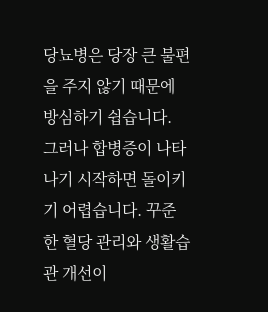당뇨병은 당장 큰 불편을 주지 않기 때문에 방심하기 쉽습니다. 그러나 합병증이 나타나기 시작하면 돌이키기 어렵습니다. 꾸준한 혈당 관리와 생활습관 개선이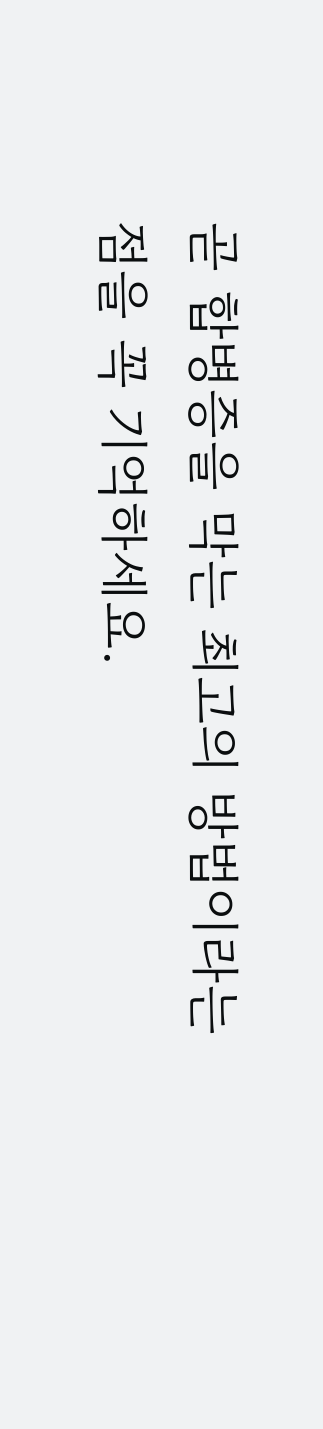곧 합병증을 막는 최고의 방법이라는 점을 꼭 기억하세요.